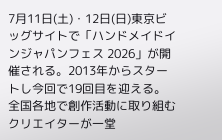7月11日(土)・12日(日)東京ビッグサイトで「ハンドメイドインジャパンフェス 2026」が開催される。2013年からスタートし今回で19回目を迎える。
全国各地で創作活動に取り組むクリエイターが一堂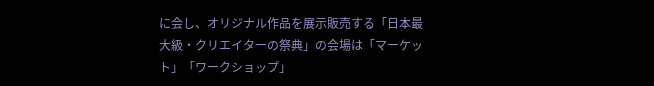に会し、オリジナル作品を展示販売する「日本最大級・クリエイターの祭典」の会場は「マーケット」「ワークショップ」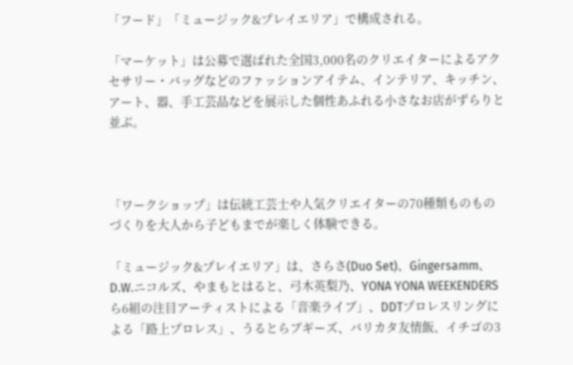「フード」「ミュージック&プレイエリア」で構成される。

「マーケット」は公募で選ばれた全国3,000名のクリエイターによるアクセサリー・バッグなどのファッションアイテム、インテリア、キッチン、アート、器、手工芸品などを展示した個性あふれる小さなお店がずらりと並ぶ。



「ワークショップ」は伝統工芸士や人気クリエイターの70種類ものものづくりを大人から子どもまでが楽しく体験できる。

「ミュージック&プレイエリア」は、さらさ(Duo Set)、Gingersamm、D.W.ニコルズ、やまもとはると、弓木英梨乃、YONA YONA WEEKENDERSら6組の注目アーティストによる「音楽ライブ」、DDTプロレスリングによる「路上プロレス」、うるとらブギーズ、バリカタ友情飯、イチゴの3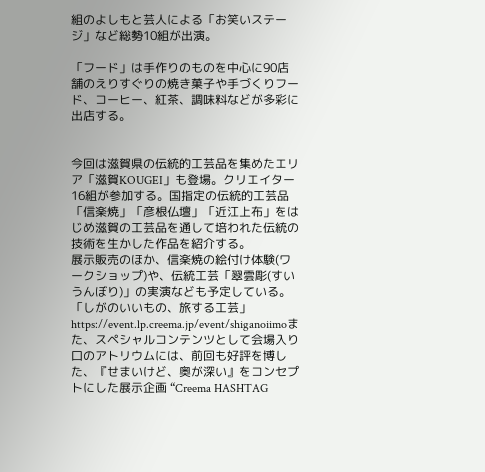組のよしもと芸人による「お笑いステージ」など総勢10組が出演。

「フード」は手作りのものを中心に90店舗のえりすぐりの焼き菓子や手づくりフード、コーヒー、紅茶、調味料などが多彩に出店する。


今回は滋賀県の伝統的工芸品を集めたエリア「滋賀KOUGEI」も登場。クリエイター16組が参加する。国指定の伝統的工芸品「信楽焼」「彦根仏壇」「近江上布」をはじめ滋賀の工芸品を通して培われた伝統の技術を生かした作品を紹介する。
展示販売のほか、信楽焼の絵付け体験(ワークショップ)や、伝統工芸「翠雲彫(すいうんぼり)」の実演なども予定している。
「しがのいいもの、旅する工芸」
https://event.lp.creema.jp/event/shiganoiimoまた、スペシャルコンテンツとして会場入り口のアトリウムには、前回も好評を博した、『せまいけど、奥が深い』をコンセプトにした展示企画 “Creema HASHTAG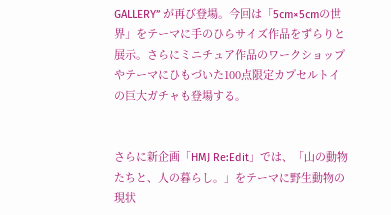GALLERY” が再び登場。今回は「5cm×5cmの世界」をテーマに手のひらサイズ作品をずらりと展示。さらにミニチュア作品のワークショップやテーマにひもづいた100点限定カプセルトイの巨大ガチャも登場する。


さらに新企画「HMJ Re:Edit」では、「山の動物たちと、人の暮らし。」をテーマに野生動物の現状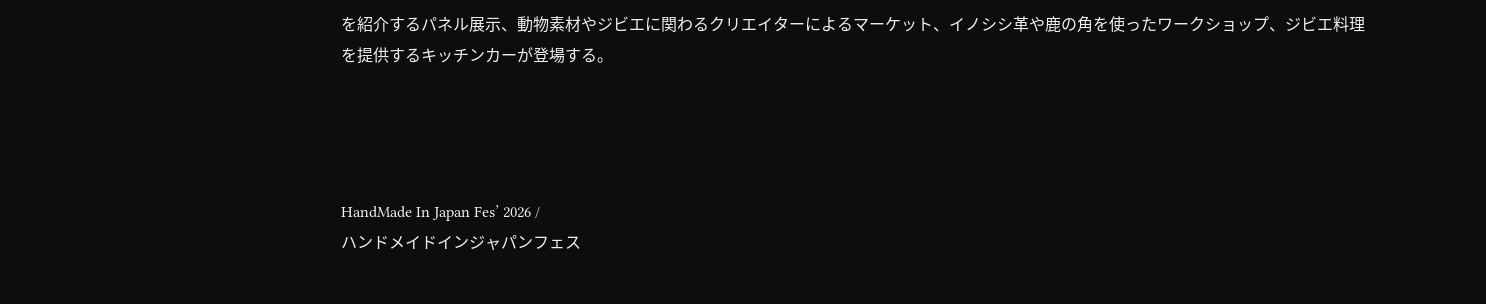を紹介するパネル展示、動物素材やジビエに関わるクリエイターによるマーケット、イノシシ革や鹿の角を使ったワークショップ、ジビエ料理を提供するキッチンカーが登場する。




HandMade In Japan Fes’ 2026 /
ハンドメイドインジャパンフェス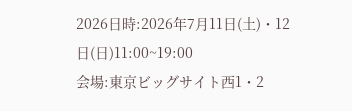2026日時:2026年7月11日(土)・12日(日)11:00~19:00
会場:東京ビッグサイト西1・2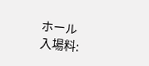ホール
入場料: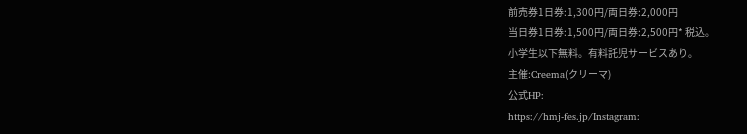前売券1日券:1,300円/両日券:2,000円
当日券1日券:1,500円/両日券:2,500円* 税込。
小学生以下無料。有料託児サービスあり。
主催:Creema(クリーマ)
公式HP:
https://hmj-fes.jp/Instagram: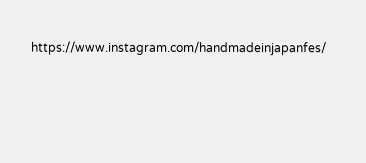https://www.instagram.com/handmadeinjapanfes/